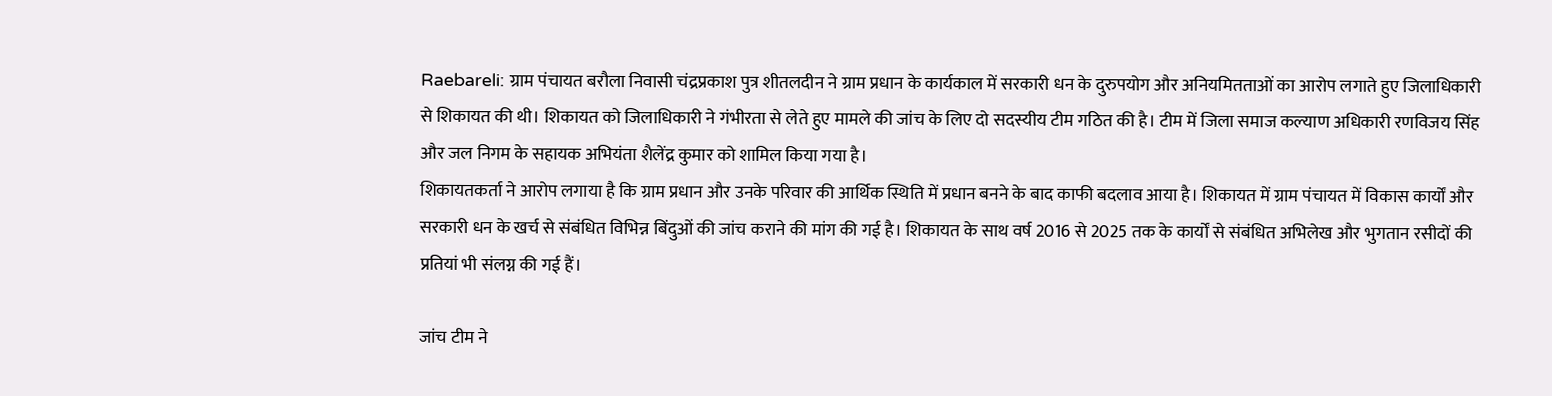Raebareli: ग्राम पंचायत बरौला निवासी चंद्रप्रकाश पुत्र शीतलदीन ने ग्राम प्रधान के कार्यकाल में सरकारी धन के दुरुपयोग और अनियमितताओं का आरोप लगाते हुए जिलाधिकारी से शिकायत की थी। शिकायत को जिलाधिकारी ने गंभीरता से लेते हुए मामले की जांच के लिए दो सदस्यीय टीम गठित की है। टीम में जिला समाज कल्याण अधिकारी रणविजय सिंह और जल निगम के सहायक अभियंता शैलेंद्र कुमार को शामिल किया गया है।
शिकायतकर्ता ने आरोप लगाया है कि ग्राम प्रधान और उनके परिवार की आर्थिक स्थिति में प्रधान बनने के बाद काफी बदलाव आया है। शिकायत में ग्राम पंचायत में विकास कार्यों और सरकारी धन के खर्च से संबंधित विभिन्न बिंदुओं की जांच कराने की मांग की गई है। शिकायत के साथ वर्ष 2016 से 2025 तक के कार्यों से संबंधित अभिलेख और भुगतान रसीदों की प्रतियां भी संलग्न की गई हैं।

जांच टीम ने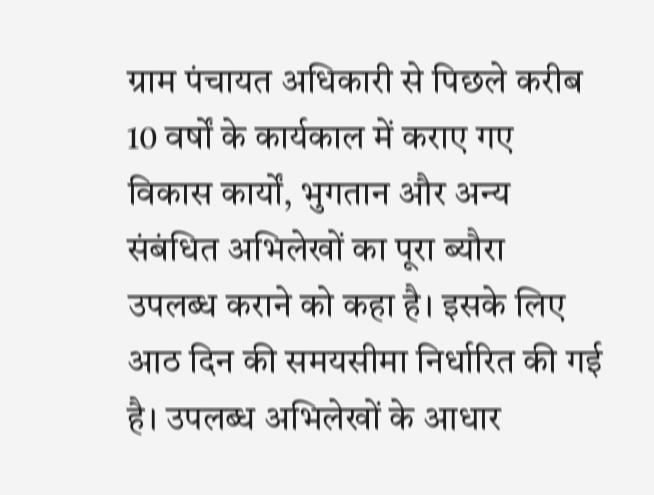ग्राम पंचायत अधिकारी से पिछले करीब 10 वर्षों के कार्यकाल में कराए गए विकास कार्यों, भुगतान और अन्य संबंधित अभिलेखों का पूरा ब्यौरा उपलब्ध कराने को कहा है। इसके लिए आठ दिन की समयसीमा निर्धारित की गई है। उपलब्ध अभिलेखों के आधार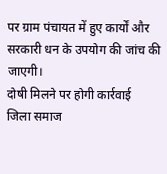पर ग्राम पंचायत में हुए कार्यों और सरकारी धन के उपयोग की जांच की जाएगी।
दोषी मिलने पर होगी कार्रवाई
जिला समाज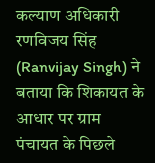कल्याण अधिकारी रणविजय सिंह (Ranvijay Singh) ने बताया कि शिकायत के आधार पर ग्राम पंचायत के पिछले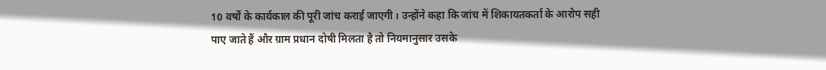10 वर्षों के कार्यकाल की पूरी जांच कराई जाएगी। उन्होंने कहा कि जांच में शिकायतकर्ता के आरोप सही पाए जाते हैं और ग्राम प्रधान दोषी मिलता है तो नियमानुसार उसके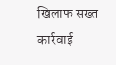खिलाफ सख्त कार्रवाई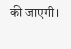की जाएगी।